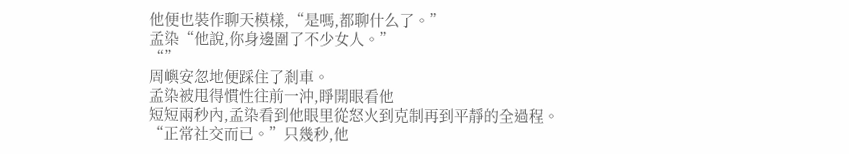他便也裝作聊天模樣,“是嗎,都聊什么了。”
孟染“他說,你身邊圍了不少女人。”
“”
周嶼安忽地便踩住了剎車。
孟染被甩得慣性往前一沖,睜開眼看他
短短兩秒內,孟染看到他眼里從怒火到克制再到平靜的全過程。
“正常社交而已。”只幾秒,他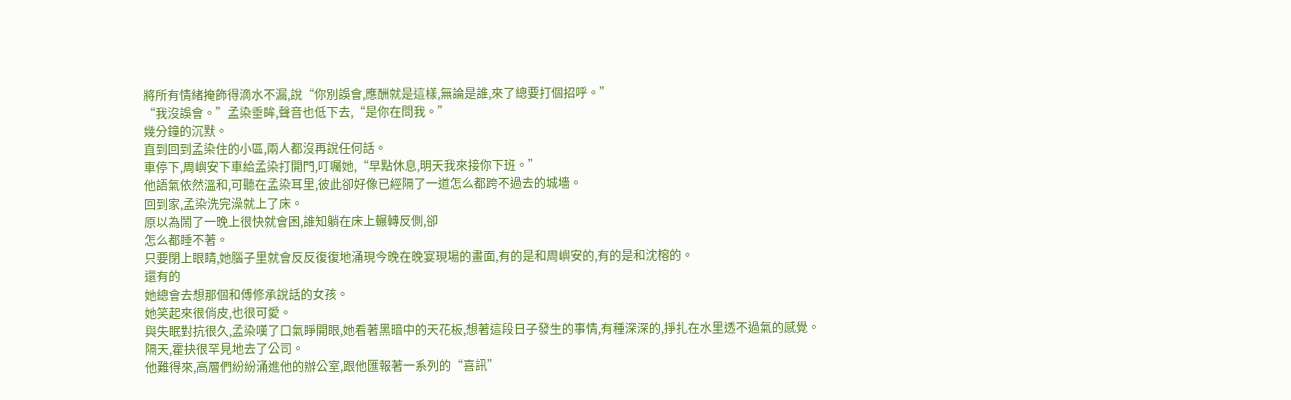將所有情緒掩飾得滴水不漏,說“你別誤會,應酬就是這樣,無論是誰,來了總要打個招呼。”
“我沒誤會。”孟染垂眸,聲音也低下去,“是你在問我。”
幾分鐘的沉默。
直到回到孟染住的小區,兩人都沒再說任何話。
車停下,周嶼安下車給孟染打開門,叮囑她,“早點休息,明天我來接你下班。”
他語氣依然溫和,可聽在孟染耳里,彼此卻好像已經隔了一道怎么都跨不過去的城墻。
回到家,孟染洗完澡就上了床。
原以為鬧了一晚上很快就會困,誰知躺在床上輾轉反側,卻
怎么都睡不著。
只要閉上眼睛,她腦子里就會反反復復地涌現今晚在晚宴現場的畫面,有的是和周嶼安的,有的是和沈榕的。
還有的
她總會去想那個和傅修承說話的女孩。
她笑起來很俏皮,也很可愛。
與失眠對抗很久,孟染嘆了口氣睜開眼,她看著黑暗中的天花板,想著這段日子發生的事情,有種深深的,掙扎在水里透不過氣的感覺。
隔天,霍抉很罕見地去了公司。
他難得來,高層們紛紛涌進他的辦公室,跟他匯報著一系列的“喜訊”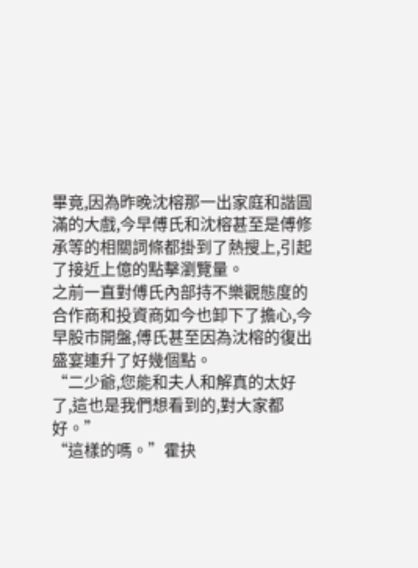畢竟,因為昨晚沈榕那一出家庭和諧圓滿的大戲,今早傅氏和沈榕甚至是傅修承等的相關詞條都掛到了熱搜上,引起了接近上億的點擊瀏覽量。
之前一直對傅氏內部持不樂觀態度的合作商和投資商如今也卸下了擔心,今早股市開盤,傅氏甚至因為沈榕的復出盛宴連升了好幾個點。
“二少爺,您能和夫人和解真的太好了,這也是我們想看到的,對大家都好。”
“這樣的嗎。”霍抉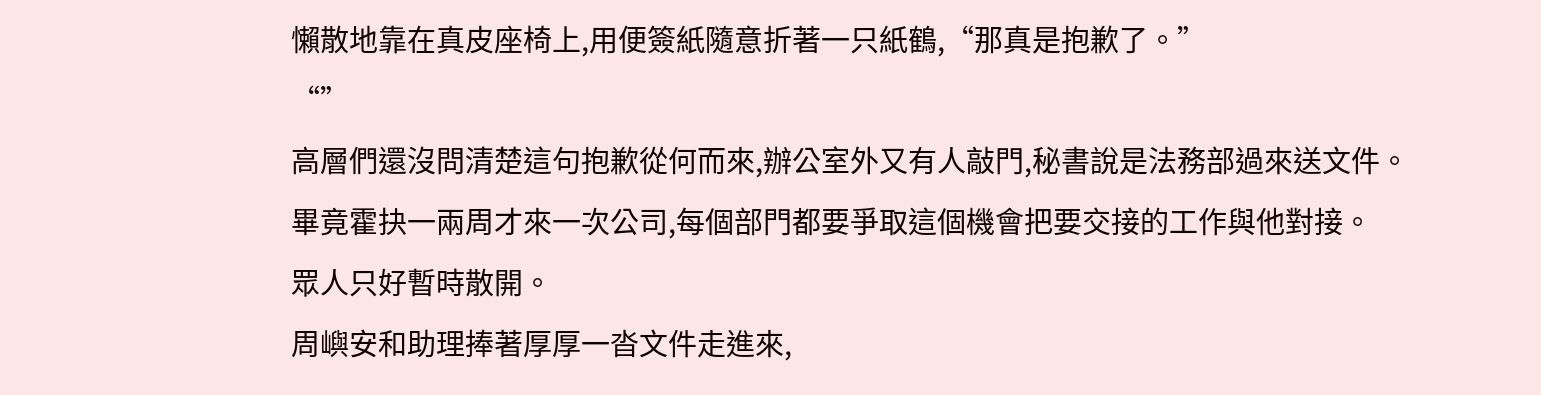懶散地靠在真皮座椅上,用便簽紙隨意折著一只紙鶴,“那真是抱歉了。”
“”
高層們還沒問清楚這句抱歉從何而來,辦公室外又有人敲門,秘書說是法務部過來送文件。
畢竟霍抉一兩周才來一次公司,每個部門都要爭取這個機會把要交接的工作與他對接。
眾人只好暫時散開。
周嶼安和助理捧著厚厚一沓文件走進來,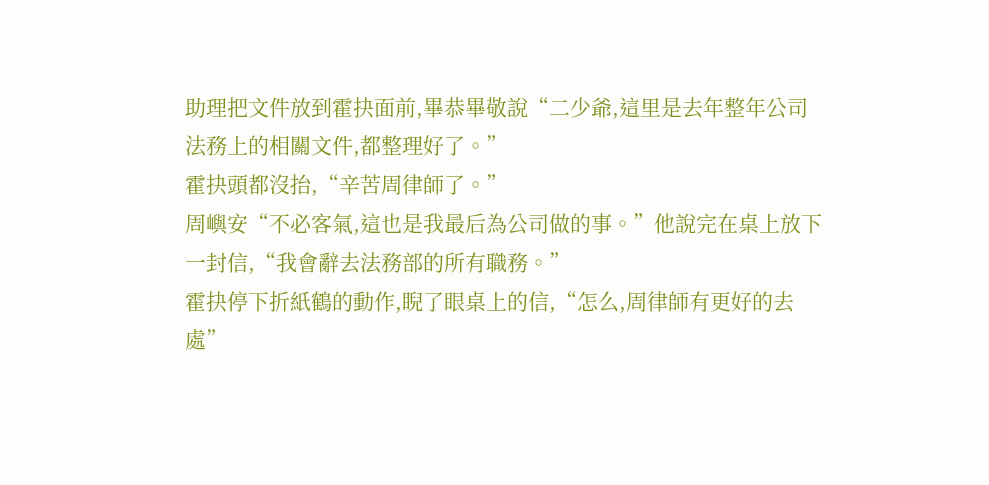助理把文件放到霍抉面前,畢恭畢敬說“二少爺,這里是去年整年公司法務上的相關文件,都整理好了。”
霍抉頭都沒抬,“辛苦周律師了。”
周嶼安“不必客氣,這也是我最后為公司做的事。”他說完在桌上放下一封信,“我會辭去法務部的所有職務。”
霍抉停下折紙鶴的動作,睨了眼桌上的信,“怎么,周律師有更好的去處”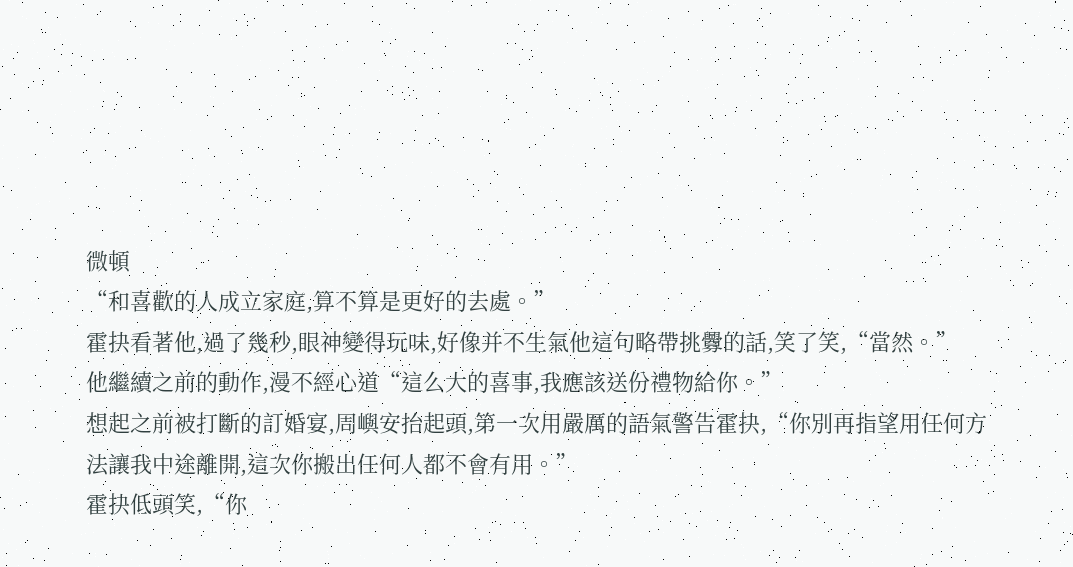微頓
“和喜歡的人成立家庭,算不算是更好的去處。”
霍抉看著他,過了幾秒,眼神變得玩味,好像并不生氣他這句略帶挑釁的話,笑了笑,“當然。”
他繼續之前的動作,漫不經心道“這么大的喜事,我應該送份禮物給你。”
想起之前被打斷的訂婚宴,周嶼安抬起頭,第一次用嚴厲的語氣警告霍抉,“你別再指望用任何方法讓我中途離開,這次你搬出任何人都不會有用。”
霍抉低頭笑,“你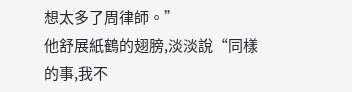想太多了周律師。”
他舒展紙鶴的翅膀,淡淡說“同樣的事,我不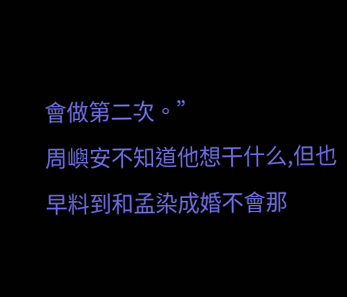會做第二次。”
周嶼安不知道他想干什么,但也早料到和孟染成婚不會那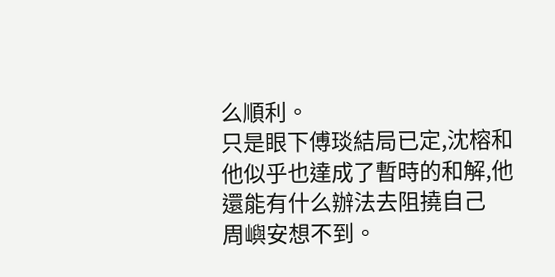么順利。
只是眼下傅琰結局已定,沈榕和他似乎也達成了暫時的和解,他還能有什么辦法去阻撓自己
周嶼安想不到。